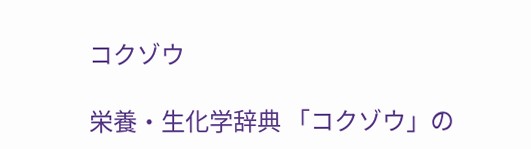コクゾウ

栄養・生化学辞典 「コクゾウ」の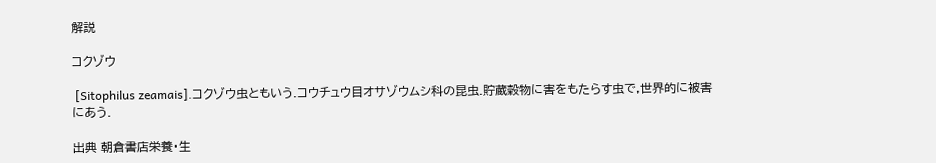解説

コクゾウ

 [Sitophilus zeamais].コクゾウ虫ともいう.コウチュウ目オサゾウムシ科の昆虫.貯蔵穀物に害をもたらす虫で,世界的に被害にあう.

出典 朝倉書店栄養・生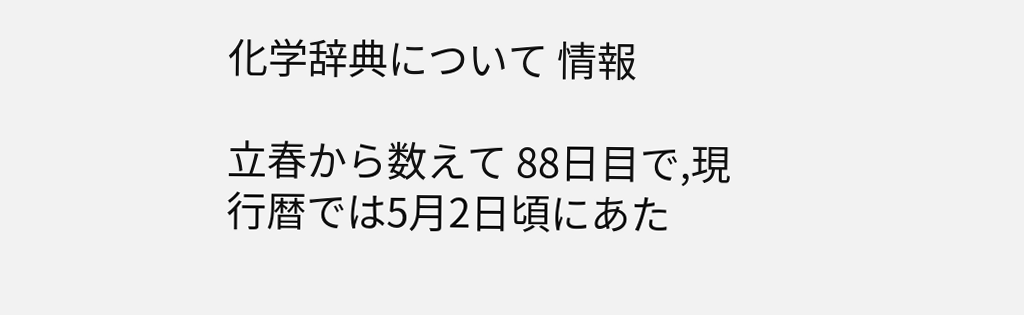化学辞典について 情報

立春から数えて 88日目で,現行暦では5月2日頃にあた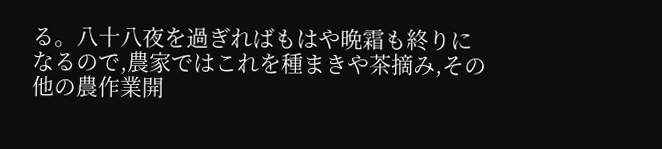る。八十八夜を過ぎればもはや晩霜も終りになるので,農家ではこれを種まきや茶摘み,その他の農作業開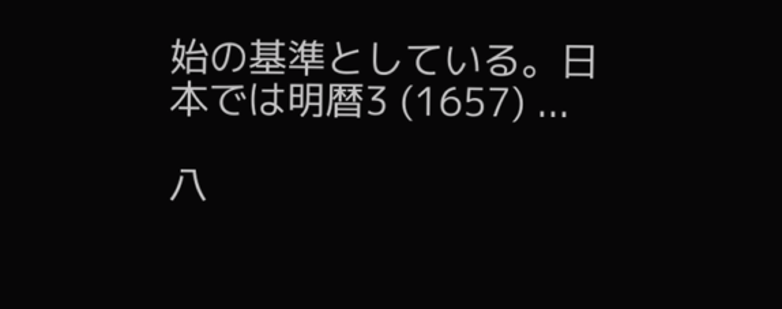始の基準としている。日本では明暦3 (1657) ...

八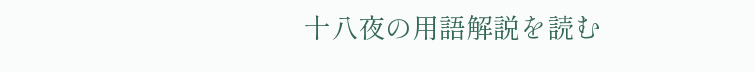十八夜の用語解説を読む